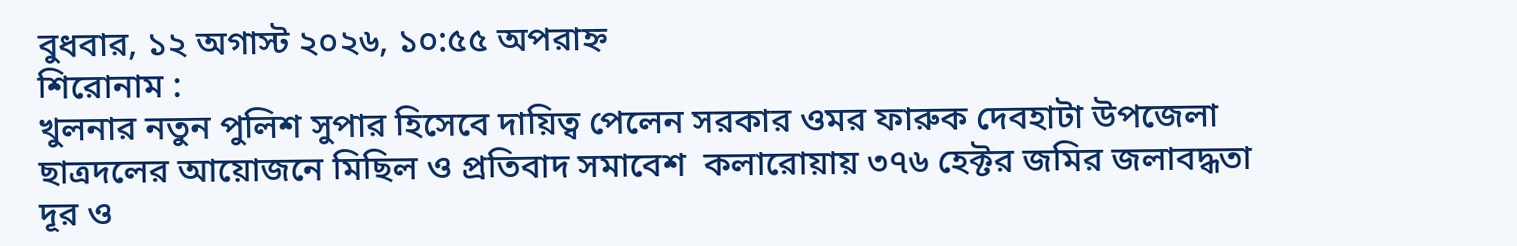বুধবার, ১২ অগাস্ট ২০২৬, ১০:৫৫ অপরাহ্ন
শিরোনাম :
খুলনার নতুন পুলিশ সুপার হিসেবে দায়িত্ব পেলেন সরকার ওমর ফারুক দেবহাটা উপজেলা ছাত্রদলের আয়োজনে মিছিল ও প্রতিবাদ সমাবেশ  কলারোয়ায় ৩৭৬ হেক্টর জমির জলাবদ্ধতা দূর ও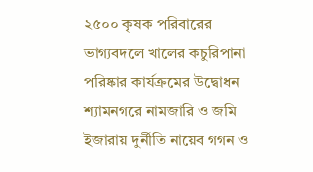২৫০০ কৃষক পরিবারের ভাগ্যবদলে খালের কচুরিপানা পরিষ্কার কার্যক্রমের উদ্বোধন  শ্যামনগরে নামজারি ও জমি ইজারায় দুর্নীতি নায়েব গগন ও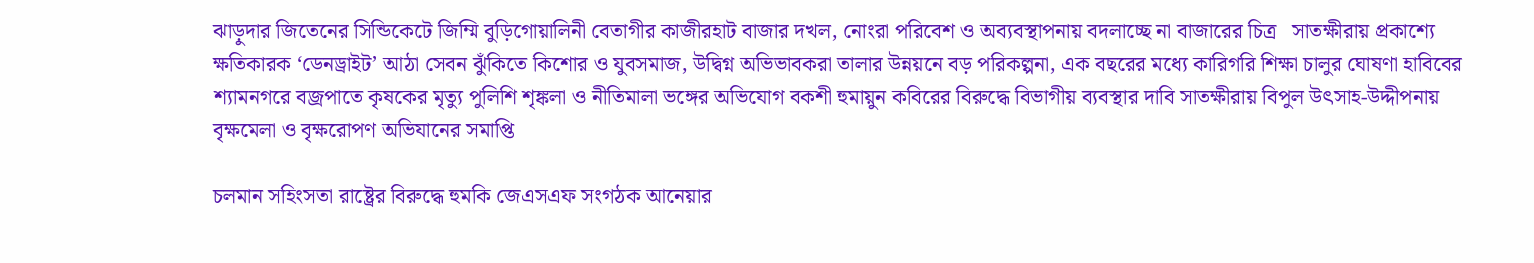ঝাড়ুদার জিতেনের সিন্ডিকেটে জিম্মি বুড়িগোয়ালিনী বেতাগীর কাজীরহাট বাজার দখল, নোংরা পরিবেশ ও অব্যবস্থাপনায় বদলাচ্ছে না বাজারের চিত্র   সাতক্ষীরায় প্রকাশ্যে ক্ষতিকারক ‘ডেনড্রাইট’ আঠা সেবন ঝুঁকিতে কিশোর ও যুবসমাজ, উদ্বিগ্ন অভিভাবকরা তালার উন্নয়নে বড় পরিকল্পনা, এক বছরের মধ্যে কারিগরি শিক্ষা চালুর ঘোষণা হাবিবের শ্যামনগরে বজ্রপাতে কৃষকের মৃত্যু পুলিশি শৃঙ্কলা ও নীতিমালা ভঙ্গের অভিযোগ বকশী হুমায়ুন কবিরের বিরুদ্ধে বিভাগীয় ব্যবস্থার দাবি সাতক্ষীরায় বিপুল উৎসাহ-উদ্দীপনায় বৃক্ষমেলা ও বৃক্ষরোপণ অভিযানের সমাপ্তি

চলমান সহিংসতা রাষ্ট্রের বিরুদ্ধে হুমকি জেএসএফ সংগঠক আনেয়ার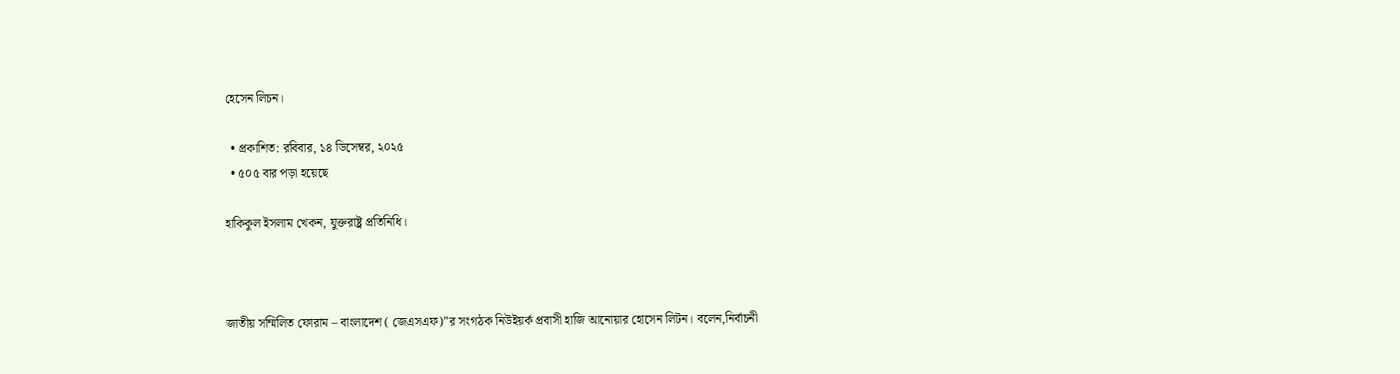হেসেন লিচন।

  • প্রকাশিত: রবিবার, ১৪ ডিসেম্বর, ২০২৫
  • ৫০৫ বার পড়া হয়েছে

হাকিকুল ইসলাম খেকন, যুক্তরাষ্ট্র প্রতিনিধি।



জাতীয় সম্মিলিত ফোরাম – বাংলাদেশ ( জেএসএফ)”র সংগঠক নিউইয়র্ক প্রবাসী হাজি আনোয়ার হোসেন লিটন। বলেন,নির্বাচনী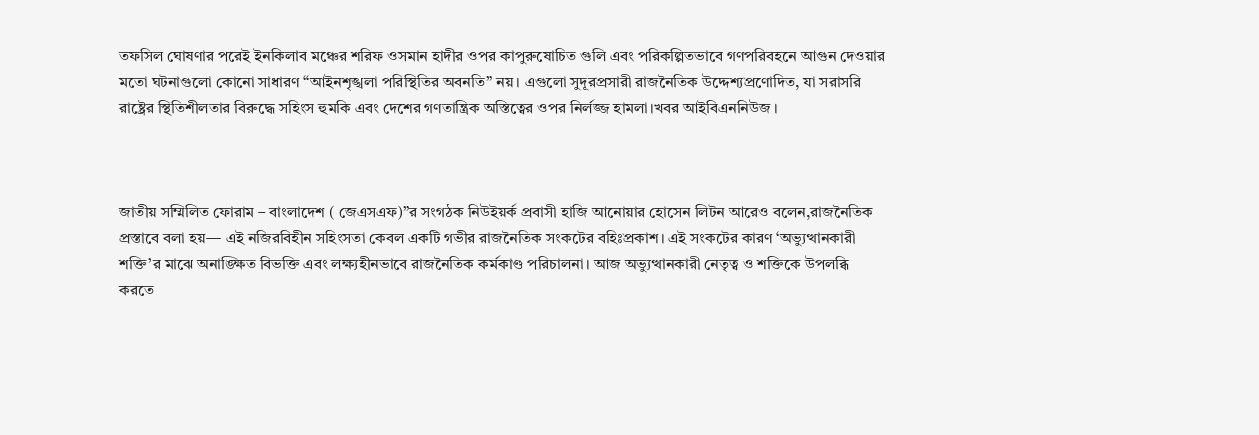তফসিল ঘোষণার পরেই ইনকিলাব মঞ্চের শরিফ ওসমান হাদীর ওপর কাপুরুষোচিত গুলি এবং পরিকল্পিতভাবে গণপরিবহনে আগুন দেওয়ার মতো ঘটনাগুলো কোনো সাধারণ “আইনশৃঙ্খলা পরিস্থিতির অবনতি” নয়। এগুলো সুদূরপ্রসারী রাজনৈতিক উদ্দেশ্যপ্রণোদিত, যা সরাসরি রাষ্ট্রের স্থিতিশীলতার বিরুদ্ধে সহিংস হুমকি এবং দেশের গণতান্ত্রিক অস্তিত্বের ওপর নির্লজ্জ হামলা।খবর আইবিএননিউজ ।



জাতীয় সম্মিলিত ফোরাম – বাংলাদেশ ( জেএসএফ)”র সংগঠক নিউইয়র্ক প্রবাসী হাজি আনোয়ার হোসেন লিটন আরেও বলেন,রাজনৈতিক প্রস্তাবে বলা হয়— এই নজিরবিহীন সহিংসতা কেবল একটি গভীর রাজনৈতিক সংকটের বহিঃপ্রকাশ। এই সংকটের কারণ ‘অভ্যুত্থানকারী শক্তি’র মাঝে অনাঙ্ক্ষিত বিভক্তি এবং লক্ষ্যহীনভাবে রাজনৈতিক কর্মকাণ্ড পরিচালনা। আজ অভ্যুত্থানকারী নেতৃত্ব ও শক্তিকে উপলব্ধি করতে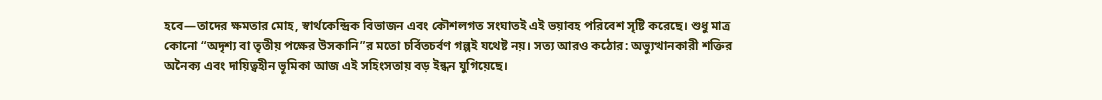হবে—তাদের ক্ষমতার মোহ, স্বার্থকেন্দ্রিক বিভাজন এবং কৌশলগত সংঘাতই এই ভয়াবহ পরিবেশ সৃষ্টি করেছে। শুধু মাত্র কোনো “অদৃশ্য বা তৃতীয় পক্ষের উসকানি”র মতো চর্বিতচর্বণ গল্পই যথেষ্ট নয়। সত্য আরও কঠোর: অভ্যুত্থানকারী শক্তির অনৈক্য এবং দায়িত্বহীন ভূমিকা আজ এই সহিংসতায় বড় ইন্ধন যুগিয়েছে।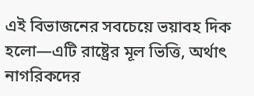এই বিভাজনের সবচেয়ে ভয়াবহ দিক হলো—এটি রাষ্ট্রের মূল ভিত্তি, অর্থাৎ নাগরিকদের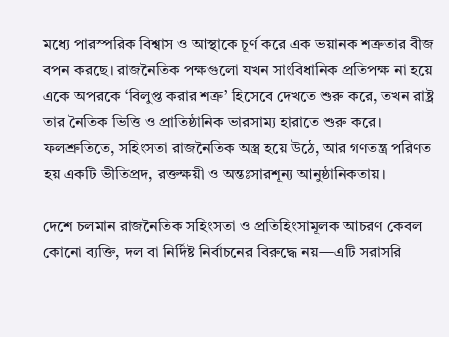মধ্যে পারস্পরিক বিশ্বাস ও আস্থাকে চূর্ণ করে এক ভয়ানক শত্রুতার বীজ বপন করছে। রাজনৈতিক পক্ষগুলো যখন সাংবিধানিক প্রতিপক্ষ না হয়ে একে অপরকে ‘বিলুপ্ত করার শত্রু’ হিসেবে দেখতে শুরু করে, তখন রাষ্ট্র তার নৈতিক ভিত্তি ও প্রাতিষ্ঠানিক ভারসাম্য হারাতে শুরু করে। ফলশ্রুতিতে, সহিংসতা রাজনৈতিক অস্ত্র হয়ে উঠে, আর গণতন্ত্র পরিণত হয় একটি ভীতিপ্রদ, রক্তক্ষয়ী ও অন্তঃসারশূন্য আনুষ্ঠানিকতায়।

দেশে চলমান রাজনৈতিক সহিংসতা ও প্রতিহিংসামূলক আচরণ কেবল কোনো ব্যক্তি, দল বা নির্দিষ্ট নির্বাচনের বিরুদ্ধে নয়—এটি সরাসরি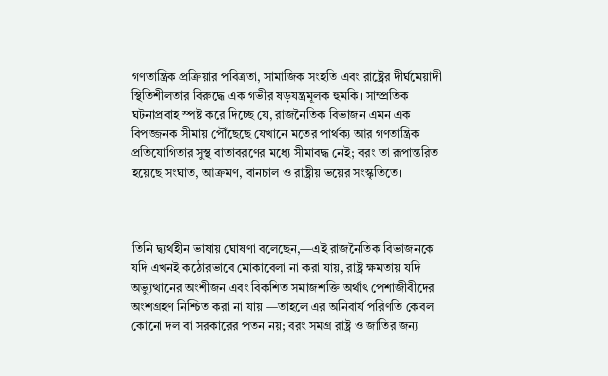গণতান্ত্রিক প্রক্রিয়ার পবিত্রতা, সামাজিক সংহতি এবং রাষ্ট্রের দীর্ঘমেয়াদী স্থিতিশীলতার বিরুদ্ধে এক গভীর ষড়যন্ত্রমূলক হুমকি। সাম্প্রতিক ঘটনাপ্রবাহ স্পষ্ট করে দিচ্ছে যে, রাজনৈতিক বিভাজন এমন এক বিপজ্জনক সীমায় পৌঁছেছে যেখানে মতের পার্থক্য আর গণতান্ত্রিক প্রতিযোগিতার সুস্থ বাতাবরণের মধ্যে সীমাবদ্ধ নেই; বরং তা রূপান্তরিত হয়েছে সংঘাত, আক্রমণ, বানচাল ও রাষ্ট্রীয় ভয়ের সংস্কৃতিতে।



তিনি দ্ব্যর্থহীন ভাষায় ঘোষণা বলেছেন,—এই রাজনৈতিক বিভাজনকে যদি এখনই কঠোরভাবে মোকাবেলা না করা যায়, রাষ্ট্র ক্ষমতায় যদি অভ্যুত্থানের অংশীজন এবং বিকশিত সমাজশক্তি অর্থাৎ পেশাজীবীদের অংশগ্রহণ নিশ্চিত করা না যায় —তাহলে এর অনিবার্য পরিণতি কেবল কোনো দল বা সরকারের পতন নয়; বরং সমগ্র রাষ্ট্র ও জাতির জন্য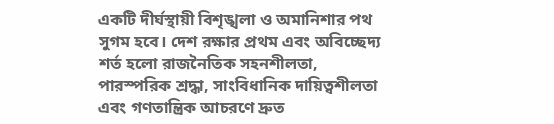একটি দীর্ঘস্থায়ী বিশৃঙ্খলা ও অমানিশার পথ সুগম হবে। দেশ রক্ষার প্রথম এবং অবিচ্ছেদ্য শর্ত হলো রাজনৈতিক সহনশীলতা, পারস্পরিক শ্রদ্ধা, সাংবিধানিক দায়িত্বশীলতা এবং গণতান্ত্রিক আচরণে দ্রুত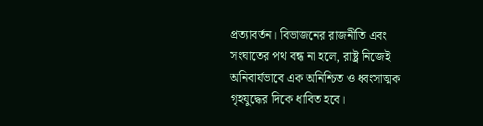প্রত্যাবর্তন। বিভাজনের রাজনীতি এবং সংঘাতের পথ বন্ধ না হলে, রাষ্ট্র নিজেই অনিবার্যভাবে এক অনিশ্চিত ও ধ্বংসাত্মক গৃহযুদ্ধের দিকে ধাবিত হবে।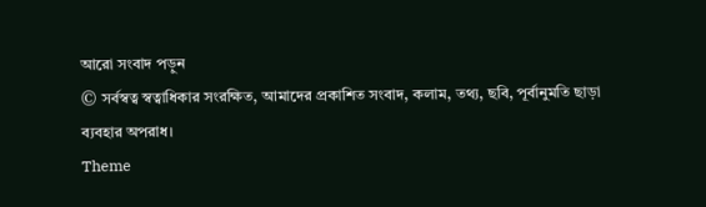আরো সংবাদ পড়ুন
© সর্বস্বত্ব স্বত্বাধিকার সংরক্ষিত, আমাদের প্রকাশিত সংবাদ, কলাম, তথ্য, ছবি, পূর্বানুমতি ছাড়া ব্যবহার অপরাধ।
Theme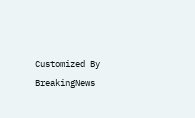Customized By BreakingNews